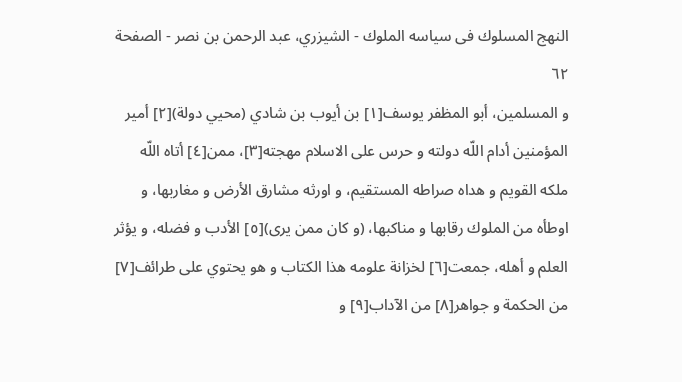النهج المسلوك فى سياسه الملوك - الشيزري، عبد الرحمن بن نصر - الصفحة ٦٢
و المسلمين، أبو المظفر يوسف[١] بن أيوب بن شادي (محيي دولة)[٢] أمير المؤمنين أدام اللّه دولته و حرس على الاسلام مهجته[٣]، ممن[٤] أتاه اللّه ملكه القويم و هداه صراطه المستقيم، و اورثه مشارق الأرض و مغاربها، و اوطأه من الملوك رقابها و مناكبها، (و كان ممن يرى)[٥] الأدب و فضله، و يؤثر العلم و أهله، جمعت[٦] لخزانة علومه هذا الكتاب و هو يحتوي على طرائف[٧] من الحكمة و جواهر[٨] من الآداب[٩] و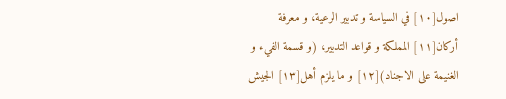اصول[١٠] في السياسة و تدبير الرعية، و معرفة أركان[١١] المملكة و قواعد التدبير، (و قسمة الفيء و الغنيمة على الاجناد)[١٢] و ما يلزم أهل[١٣] الجيش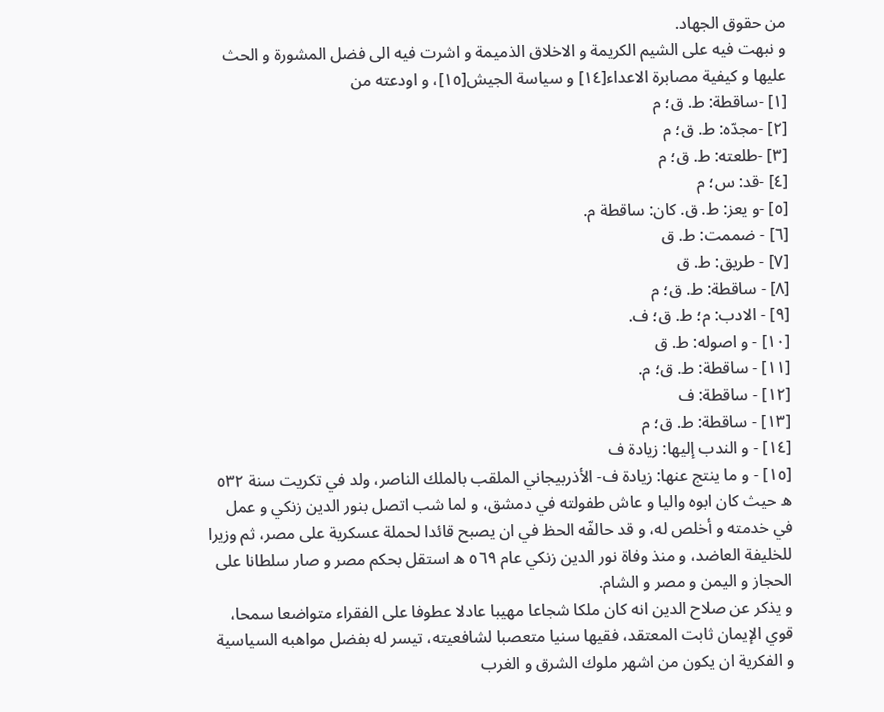من حقوق الجهاد.
و نبهت فيه على الشيم الكريمة و الاخلاق الذميمة و اشرت فيه الى فضل المشورة و الحث عليها و كيفية مصابرة الاعداء[١٤] و سياسة الجيش[١٥]، و اودعته من
[١] -ساقطة: ط. ق؛ م
[٢] -مجدّه: ط. ق؛ م
[٣] -طلعته: ط. ق؛ م
[٤] -قد: س؛ م
[٥] -و يعز: ط. ق. كان: ساقطة م.
[٦] - ضممت: ط. ق
[٧] - طريق: ط. ق
[٨] - ساقطة: ط. ق؛ م
[٩] - الادب: م؛ ط. ق؛ ف.
[١٠] - و اصوله: ط. ق
[١١] - ساقطة: ط. ق؛ م.
[١٢] - ساقطة: ف
[١٣] - ساقطة: ط. ق؛ م
[١٤] - و الندب إليها: زيادة ف
[١٥] - و ما ينتج عنها: زيادة ف- الأذربيجاني الملقب بالملك الناصر، ولد في تكريت سنة ٥٣٢ ه حيث كان ابوه واليا و عاش طفولته في دمشق، و لما شب اتصل بنور الدين زنكي و عمل في خدمته و أخلص له، و قد حالفّه الحظ في ان يصبح قائدا لحملة عسكرية على مصر، ثم وزيرا للخليفة العاضد، و منذ وفاة نور الدين زنكي عام ٥٦٩ ه استقل بحكم مصر و صار سلطانا على الحجاز و اليمن و مصر و الشام.
و يذكر عن صلاح الدين انه كان ملكا شجاعا مهيبا عادلا عطوفا على الفقراء متواضعا سمحا، قوي الإيمان ثابت المعتقد، فقيها سنيا متعصبا لشافعيته، تيسر له بفضل مواهبه السياسية و الفكرية ان يكون من اشهر ملوك الشرق و الغرب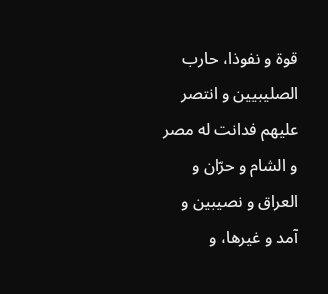قوة و نفوذا، حارب الصليبيين و انتصر عليهم فدانت له مصر و الشام و حرّان و العراق و نصيبين و آمد و غيرها، و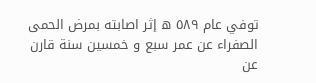توفي عام ٥٨٩ ه إثر اصابته بمرض الحمى الصفراء عن عمر سبع و خمسين سنة قارن عن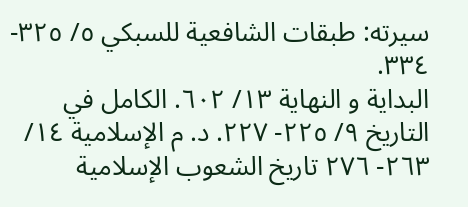سيرته: طبقات الشافعية للسبكي ٥/ ٣٢٥- ٣٣٤.
البداية و النهاية ١٣/ ٦٠٢. الكامل في التاريخ ٩/ ٢٢٥- ٢٢٧. د. م الإسلامية ١٤/ ٢٦٣- ٢٧٦ تاريخ الشعوب الإسلامية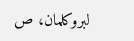لبروكلمان، ص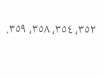٣٥٢، ٣٥٤، ٣٥٨، ٣٥٩.